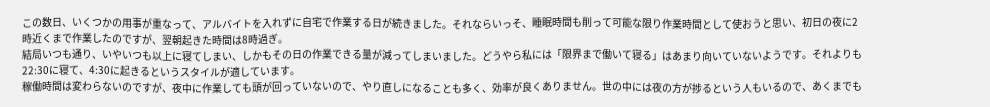この数日、いくつかの用事が重なって、アルバイトを入れずに自宅で作業する日が続きました。それならいっそ、睡眠時間も削って可能な限り作業時間として使おうと思い、初日の夜に2時近くまで作業したのですが、翌朝起きた時間は8時過ぎ。
結局いつも通り、いやいつも以上に寝てしまい、しかもその日の作業できる量が減ってしまいました。どうやら私には「限界まで働いて寝る」はあまり向いていないようです。それよりも22:30に寝て、4:30に起きるというスタイルが適しています。
稼働時間は変わらないのですが、夜中に作業しても頭が回っていないので、やり直しになることも多く、効率が良くありません。世の中には夜の方が捗るという人もいるので、あくまでも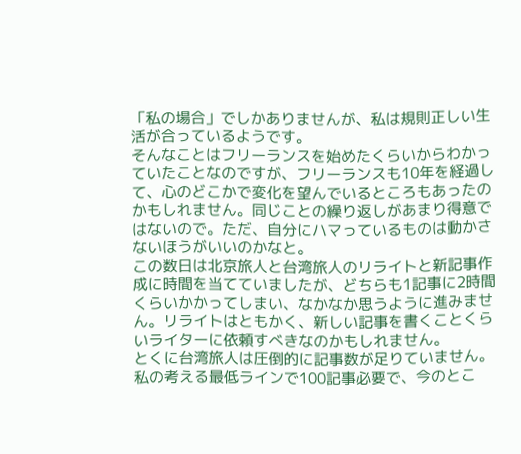「私の場合」でしかありませんが、私は規則正しい生活が合っているようです。
そんなことはフリーランスを始めたくらいからわかっていたことなのですが、フリーランスも10年を経過して、心のどこかで変化を望んでいるところもあったのかもしれません。同じことの繰り返しがあまり得意ではないので。ただ、自分にハマっているものは動かさないほうがいいのかなと。
この数日は北京旅人と台湾旅人のリライトと新記事作成に時間を当てていましたが、どちらも1記事に2時間くらいかかってしまい、なかなか思うように進みません。リライトはともかく、新しい記事を書くことくらいライターに依頼すべきなのかもしれません。
とくに台湾旅人は圧倒的に記事数が足りていません。私の考える最低ラインで100記事必要で、今のとこ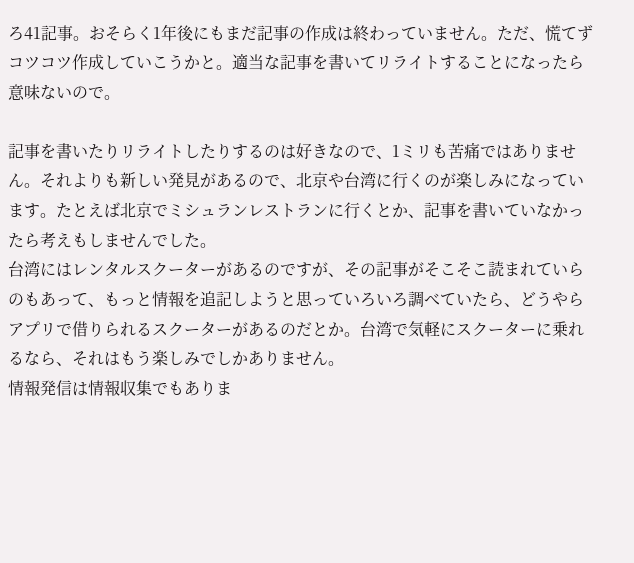ろ41記事。おそらく1年後にもまだ記事の作成は終わっていません。ただ、慌てずコツコツ作成していこうかと。適当な記事を書いてリライトすることになったら意味ないので。

記事を書いたりリライトしたりするのは好きなので、1ミリも苦痛ではありません。それよりも新しい発見があるので、北京や台湾に行くのが楽しみになっています。たとえば北京でミシュランレストランに行くとか、記事を書いていなかったら考えもしませんでした。
台湾にはレンタルスクーターがあるのですが、その記事がそこそこ読まれていらのもあって、もっと情報を追記しようと思っていろいろ調べていたら、どうやらアプリで借りられるスクーターがあるのだとか。台湾で気軽にスクーターに乗れるなら、それはもう楽しみでしかありません。
情報発信は情報収集でもありま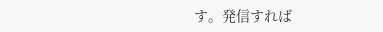す。発信すれば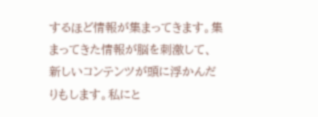するほど情報が集まってきます。集まってきた情報が脳を刺激して、新しいコンテンツが頭に浮かんだりもします。私にと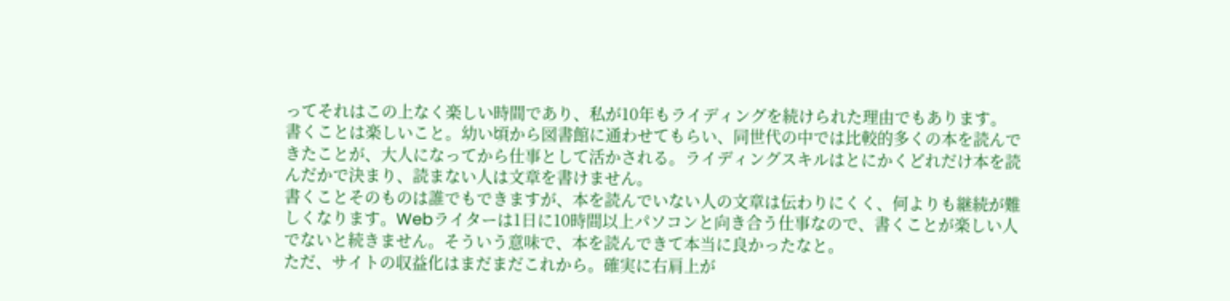ってそれはこの上なく楽しい時間であり、私が10年もライディングを続けられた理由でもあります。
書くことは楽しいこと。幼い頃から図書館に通わせてもらい、同世代の中では比較的多くの本を読んできたことが、大人になってから仕事として活かされる。ライディングスキルはとにかくどれだけ本を読んだかで決まり、読まない人は文章を書けません。
書くことそのものは誰でもできますが、本を読んでいない人の文章は伝わりにくく、何よりも継続が難しくなります。Webライターは1日に10時間以上パソコンと向き合う仕事なので、書くことが楽しい人でないと続きません。そういう意味で、本を読んできて本当に良かったなと。
ただ、サイトの収益化はまだまだこれから。確実に右肩上が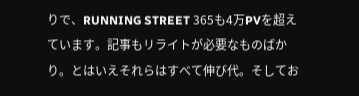りで、RUNNING STREET 365も4万PVを超えています。記事もリライトが必要なものばかり。とはいえそれらはすべて伸び代。そしてお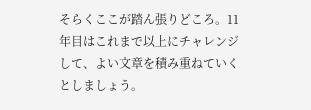そらくここが踏ん張りどころ。11年目はこれまで以上にチャレンジして、よい文章を積み重ねていくとしましょう。